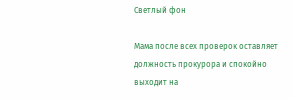Светлый фон

Мама после всех проверок оставляет должность прокурора и спокойно выходит на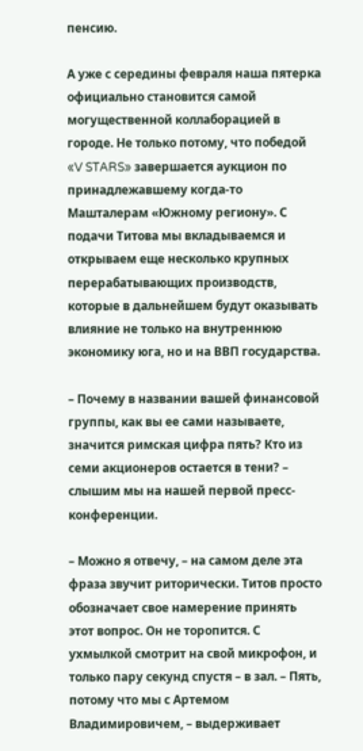пенсию.

А уже с середины февраля наша пятерка официально становится самой могущественной коллаборацией в городе. Не только потому, что победой «V STARS» завершается аукцион по принадлежавшему когда-то Машталерам «Южному региону». С подачи Титова мы вкладываемся и открываем еще несколько крупных перерабатывающих производств, которые в дальнейшем будут оказывать влияние не только на внутреннюю экономику юга, но и на ВВП государства.

– Почему в названии вашей финансовой группы, как вы ее сами называете, значится римская цифра пять? Кто из семи акционеров остается в тени? – слышим мы на нашей первой пресс-конференции.

– Можно я отвечу, – на самом деле эта фраза звучит риторически. Титов просто обозначает свое намерение принять этот вопрос. Он не торопится. С ухмылкой смотрит на свой микрофон, и только пару секунд спустя – в зал. – Пять, потому что мы с Артемом Владимировичем, – выдерживает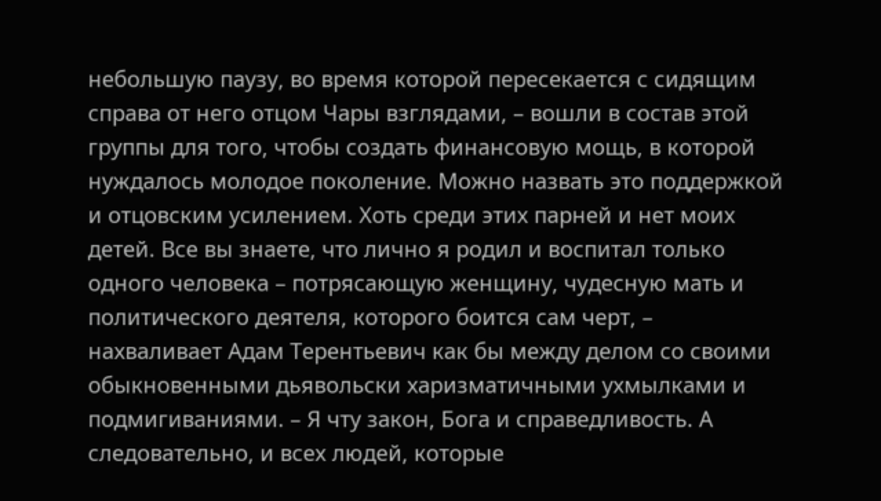небольшую паузу, во время которой пересекается с сидящим справа от него отцом Чары взглядами, – вошли в состав этой группы для того, чтобы создать финансовую мощь, в которой нуждалось молодое поколение. Можно назвать это поддержкой и отцовским усилением. Хоть среди этих парней и нет моих детей. Все вы знаете, что лично я родил и воспитал только одного человека – потрясающую женщину, чудесную мать и политического деятеля, которого боится сам черт, – нахваливает Адам Терентьевич как бы между делом со своими обыкновенными дьявольски харизматичными ухмылками и подмигиваниями. – Я чту закон, Бога и справедливость. А следовательно, и всех людей, которые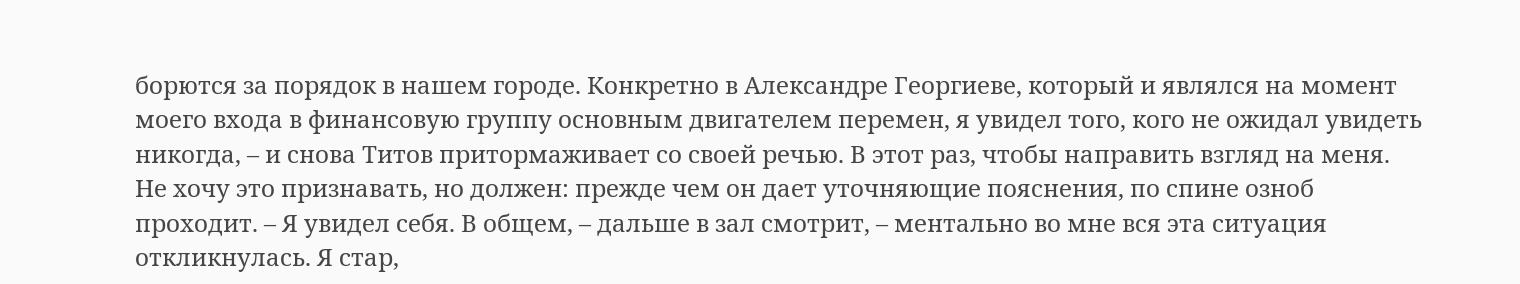борются за порядок в нашем городе. Конкретно в Александре Георгиеве, который и являлся на момент моего входа в финансовую группу основным двигателем перемен, я увидел того, кого не ожидал увидеть никогда, – и снова Титов притормаживает со своей речью. В этот раз, чтобы направить взгляд на меня. Не хочу это признавать, но должен: прежде чем он дает уточняющие пояснения, по спине озноб проходит. – Я увидел себя. В общем, – дальше в зал смотрит, – ментально во мне вся эта ситуация откликнулась. Я стар,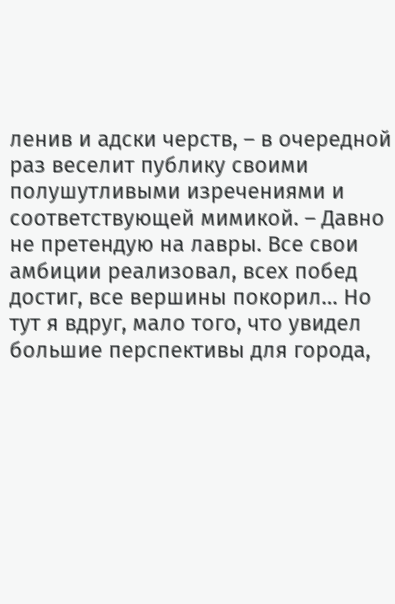ленив и адски черств, – в очередной раз веселит публику своими полушутливыми изречениями и соответствующей мимикой. – Давно не претендую на лавры. Все свои амбиции реализовал, всех побед достиг, все вершины покорил… Но тут я вдруг, мало того, что увидел большие перспективы для города,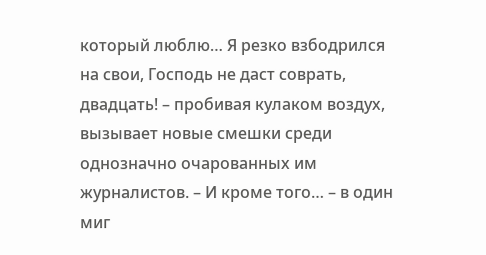который люблю… Я резко взбодрился на свои, Господь не даст соврать, двадцать! – пробивая кулаком воздух, вызывает новые смешки среди однозначно очарованных им журналистов. – И кроме того… – в один миг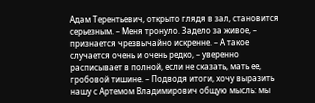Адам Терентьевич, открыто глядя в зал, становится серьезным. – Меня тронуло. Задело за живое, – признается чрезвычайно искренне. – А такое случается очень и очень редко, – уверенно расписывает в полной, если не сказать, мать ее, гробовой тишине. – Подводя итоги, хочу выразить нашу с Артемом Владимирович общую мысль: мы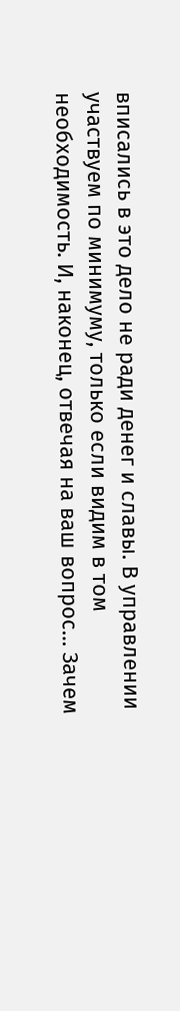вписались в это дело не ради денег и славы. В управлении участвуем по минимуму, только если видим в том необходимость. И, наконец, отвечая на ваш вопрос… Зачем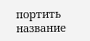портить название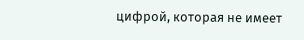цифрой, которая не имеет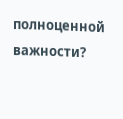полноценной важности?